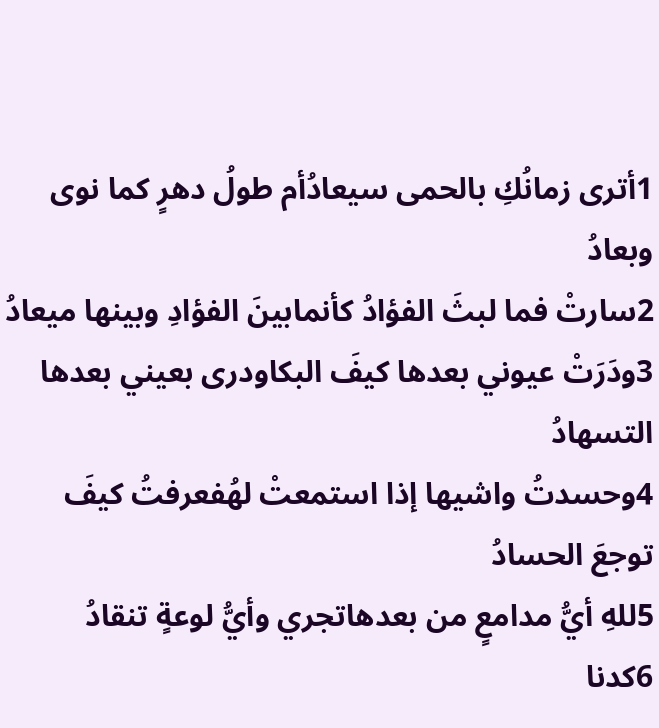1أترى زمانُكِ بالحمى سيعادُأم طولُ دهرٍ كما نوى وبعادُ
2سارتْ فما لبثَ الفؤادُ كأنمابينَ الفؤادِ وبينها ميعادُ
3ودَرَتْ عيوني بعدها كيفَ البكاودرى بعيني بعدها التسهادُ
4وحسدتُ واشيها إذا استمعتْ لهُفعرفتُ كيفَ توجعَ الحسادُ
5للهِ أيُّ مدامعٍ من بعدهاتجري وأيُّ لوعةٍ تنقادُ
6كدنا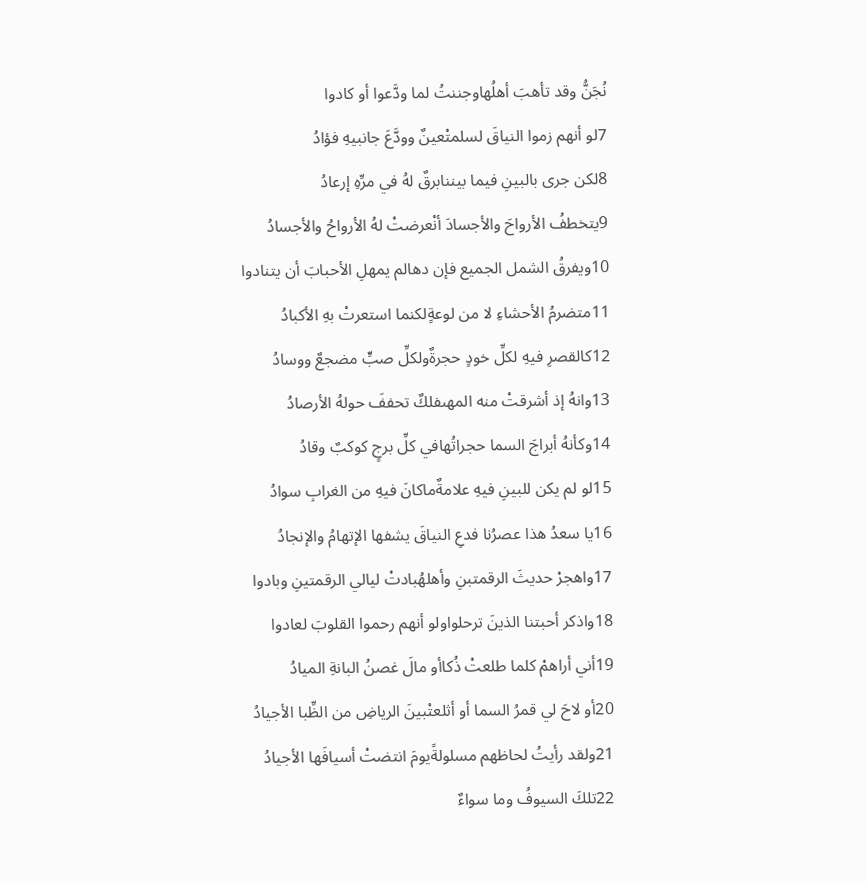نُجَنُّ وقد تأهبَ أهلُهاوجننتُ لما ودَّعوا أو كادوا
7لو أنهم زموا النياقَ لسلمتْعينٌ وودَّعَ جانبيهِ فؤادُ
8لكن جرى بالبينِ فيما بيننابرقٌ لهُ في مرِّهِ إرعادُ
9يتخطفُ الأرواحَ والأجسادَ أنْعرضتْ لهُ الأرواحُ والأجسادُ
10ويفرقُ الشمل الجميع فإن دهالم يمهلِ الأحبابَ أن يتنادوا
11متضرمُ الأحشاءِ لا من لوعةٍلكنما استعرتْ بهِ الأكبادُ
12كالقصرِ فيهِ لكلِّ خودٍ حجرةٌولكلِّ صبٍّ مضجعٌ ووسادُ
13وانهُ إذ أشرقتْ منه المهىفلكٌ تحففَ حولهُ الأرصادُ
14وكأنهُ أبراجَ السما حجراتُهافي كلِّ برجٍ كوكبٌ وقادُ
15لو لم يكن للبينِ فيهِ علامةٌماكانَ فيهِ من الغرابِ سوادُ
16يا سعدُ هذا عصرُنا فدعِ النياقَ يشفها الإتهامُ والإنجادُ
17واهجرْ حديثَ الرقمتبنِ وأهلهُبادتْ ليالي الرقمتينِ وبادوا
18واذكر أحبتنا الذينَ ترحلواولو أنهم رحموا القلوبَ لعادوا
19أني أراهمْ كلما طلعتْ ذُكاأو مالَ غصنُ البانةِ الميادُ
20أو لاحَ لي قمرُ السما أو أثلعتْبينَ الرياضِ من الظِّبا الأجيادُ
21ولقد رأيتُ لحاظهم مسلولةًيومَ انتضتْ أسيافَها الأجيادُ
22تلكَ السيوفُ وما سواءٌ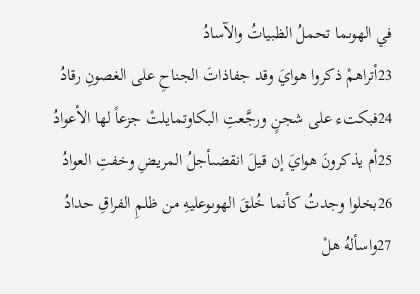في الهوىما تحملُ الظبياتُ والآسادُ
23أتراهمْ ذكروا هوايَ وقد جفاذاتَ الجناحِ على الغصونِ رقادُ
24فبكتء على شجنٍ ورجَّعتِ البكاوتمايلتْ جزعاً لها الأعوادُ
25أم يذكرونَ هوايَ إن قيلَ انقضىأجلُ المريضِ وخفتِ العوادُ
26بخلوا وجدتُ كأنما خُلقَ الهوىوعليهِ من ظلمِ الفراقِ حدادُ
27واسألهُ هلْ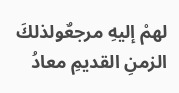لهمْ إليهِ مرجعٌولذلكَ الزمنِ القديمِ معادُ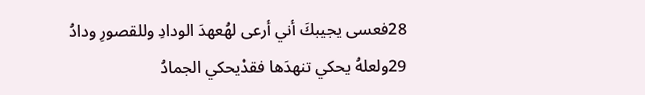28فعسى يجيبكَ أني أرعى لهُعهدَ الودادِ وللقصورِ ودادُ
29ولعلهُ يحكي تنهدَها فقدْيحكي الجمادُ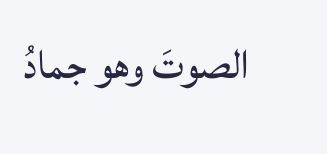الصوتَ وهو جمادُ